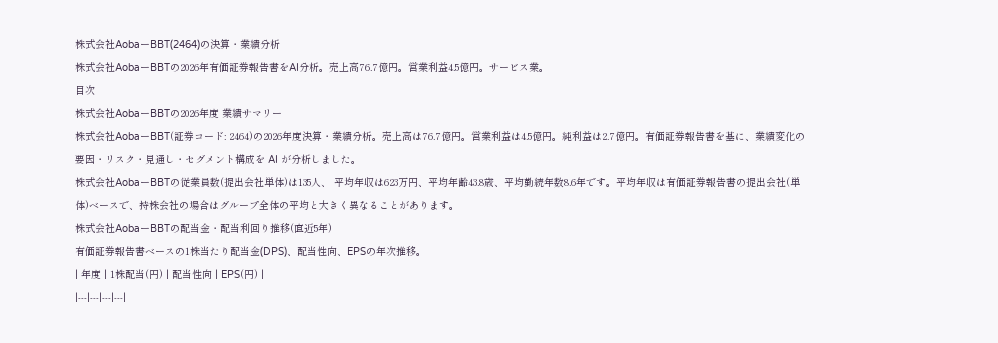株式会社AobaーBBT(2464)の決算・業績分析
株式会社AobaーBBTの2026年有価証券報告書をAI分析。売上高76.7億円。営業利益4.5億円。サービス業。
目次
株式会社AobaーBBTの2026年度 業績サマリー
株式会社AobaーBBT(証券コード: 2464)の2026年度決算・業績分析。売上高は76.7億円。営業利益は4.5億円。純利益は2.7億円。有価証券報告書を基に、業績変化の要因・リスク・見通し・セグメント構成を AI が分析しました。
株式会社AobaーBBTの従業員数(提出会社単体)は135人、 平均年収は623万円、平均年齢43.8歳、平均勤続年数8.6年です。平均年収は有価証券報告書の提出会社(単体)ベースで、持株会社の場合はグループ全体の平均と大きく異なることがあります。
株式会社AobaーBBTの配当金・配当利回り推移(直近5年)
有価証券報告書ベースの1株当たり配当金(DPS)、配当性向、EPSの年次推移。
| 年度 | 1株配当(円) | 配当性向 | EPS(円) |
|---|---|---|---|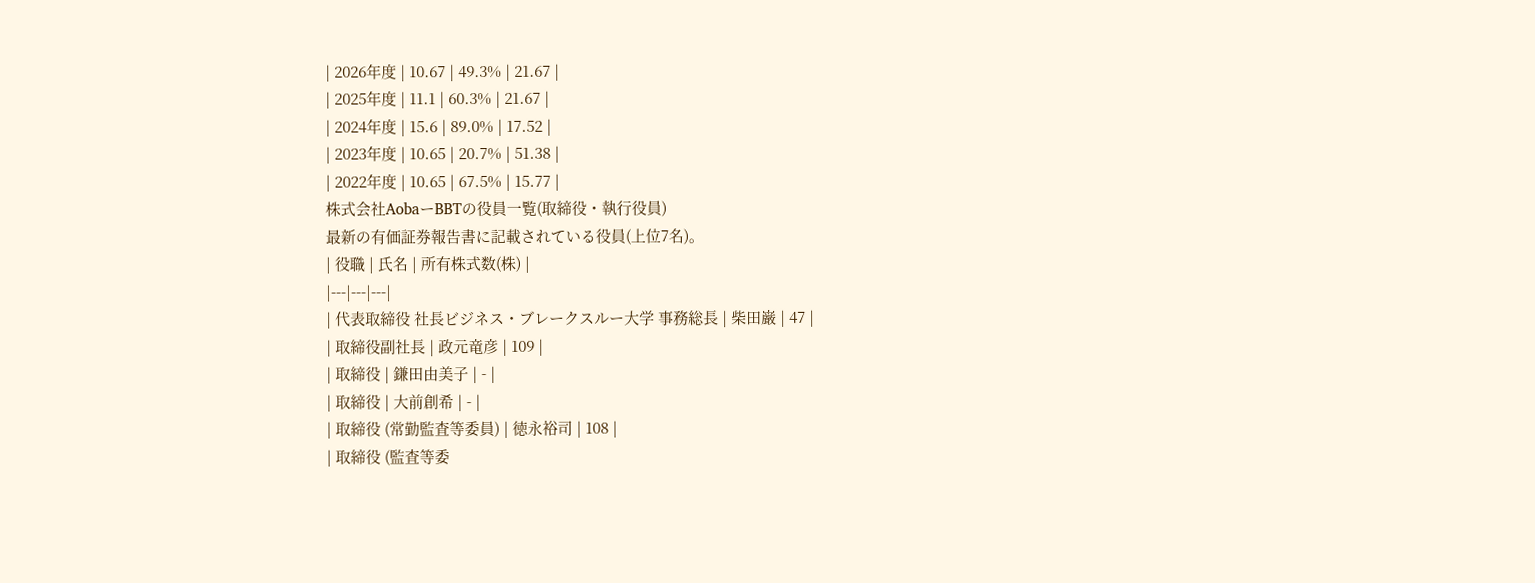| 2026年度 | 10.67 | 49.3% | 21.67 |
| 2025年度 | 11.1 | 60.3% | 21.67 |
| 2024年度 | 15.6 | 89.0% | 17.52 |
| 2023年度 | 10.65 | 20.7% | 51.38 |
| 2022年度 | 10.65 | 67.5% | 15.77 |
株式会社AobaーBBTの役員一覧(取締役・執行役員)
最新の有価証券報告書に記載されている役員(上位7名)。
| 役職 | 氏名 | 所有株式数(株) |
|---|---|---|
| 代表取締役 社長ビジネス・ブレークスルー大学 事務総長 | 柴田巌 | 47 |
| 取締役副社長 | 政元竜彦 | 109 |
| 取締役 | 鎌田由美子 | - |
| 取締役 | 大前創希 | - |
| 取締役 (常勤監査等委員) | 徳永裕司 | 108 |
| 取締役 (監査等委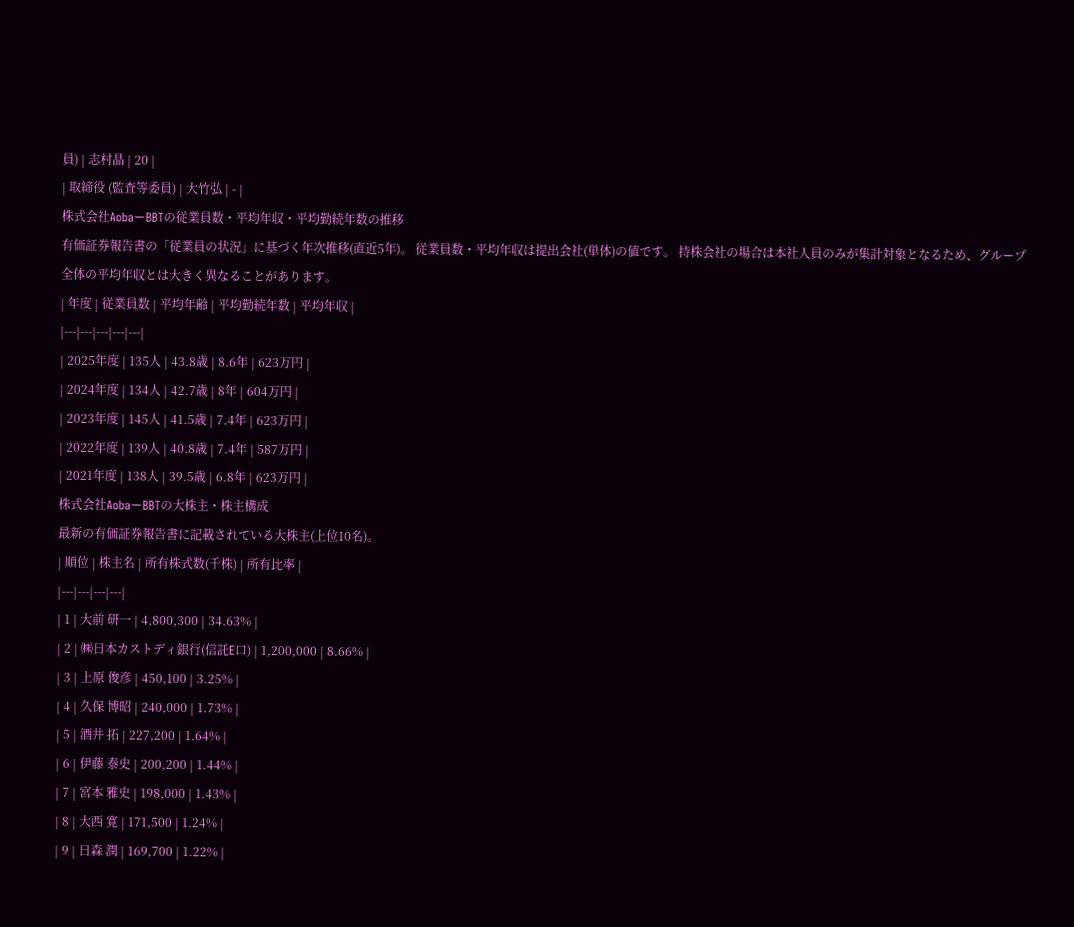員) | 志村晶 | 20 |
| 取締役 (監査等委員) | 大竹弘 | - |
株式会社AobaーBBTの従業員数・平均年収・平均勤続年数の推移
有価証券報告書の「従業員の状況」に基づく年次推移(直近5年)。 従業員数・平均年収は提出会社(単体)の値です。 持株会社の場合は本社人員のみが集計対象となるため、グループ全体の平均年収とは大きく異なることがあります。
| 年度 | 従業員数 | 平均年齢 | 平均勤続年数 | 平均年収 |
|---|---|---|---|---|
| 2025年度 | 135人 | 43.8歳 | 8.6年 | 623万円 |
| 2024年度 | 134人 | 42.7歳 | 8年 | 604万円 |
| 2023年度 | 145人 | 41.5歳 | 7.4年 | 623万円 |
| 2022年度 | 139人 | 40.8歳 | 7.4年 | 587万円 |
| 2021年度 | 138人 | 39.5歳 | 6.8年 | 623万円 |
株式会社AobaーBBTの大株主・株主構成
最新の有価証券報告書に記載されている大株主(上位10名)。
| 順位 | 株主名 | 所有株式数(千株) | 所有比率 |
|---|---|---|---|
| 1 | 大前 研一 | 4,800,300 | 34.63% |
| 2 | ㈱日本カストディ銀行(信託E口) | 1,200,000 | 8.66% |
| 3 | 上原 俊彦 | 450,100 | 3.25% |
| 4 | 久保 博昭 | 240,000 | 1.73% |
| 5 | 酒井 拓 | 227,200 | 1.64% |
| 6 | 伊藤 泰史 | 200,200 | 1.44% |
| 7 | 宮本 雅史 | 198,000 | 1.43% |
| 8 | 大西 寛 | 171,500 | 1.24% |
| 9 | 日森 潤 | 169,700 | 1.22% |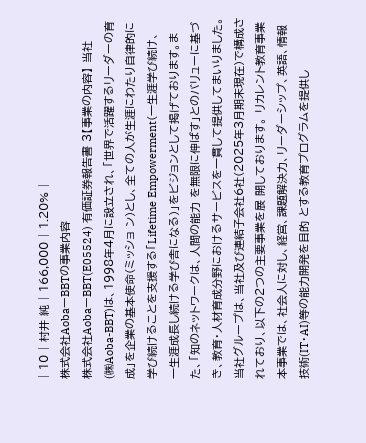| 10 | 村井 純 | 166,000 | 1.20% |
株式会社AobaーBBTの事業内容
株式会社AobaーBBT(E05524) 有価証券報告書 3【事業の内容】 当社(㈱Aoba-BBT)は、1998年4月に設立され、「世界で活躍するリーダーの育成」を企業の基本使命(ミッショ ン)とし、全ての人が生涯にわたり自律的に学び続けることを支援する「Lifetime Empowerment(一生涯学び続け、 一生涯成長し続ける学び舎になる)」をビジョンとして掲げております。また、「知のネットワークは、人間の能力 を無限に伸ばす」とのバリューに基づき、教育・人材育成分野におけるサービスを一貫して提供してまいりました。 当社グループは、当社及び連結子会社6社(2025年3月期末現在)で構成されており、以下の2つの主要事業を展 開しております。 リカレント教育事業 本事業では、社会人に対し、経営、課題解決力、リーダーシップ、英語、情報技術(IT・AI)等の能力開発を目的 とする教育プログラムを提供し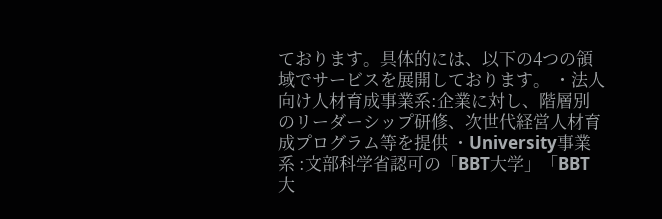ております。具体的には、以下の4つの領域でサービスを展開しております。 ・法人向け人材育成事業系:企業に対し、階層別のリーダーシップ研修、次世代経営人材育成プログラム等を提供 ・University事業系 :文部科学省認可の「BBT大学」「BBT大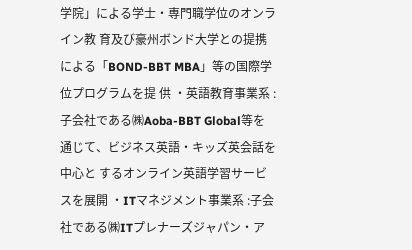学院」による学士・専門職学位のオンライン教 育及び豪州ボンド大学との提携による「BOND-BBT MBA」等の国際学位プログラムを提 供 ・英語教育事業系 :子会社である㈱Aoba-BBT Global等を通じて、ビジネス英語・キッズ英会話を中心と するオンライン英語学習サービスを展開 ・ITマネジメント事業系 :子会社である㈱ITプレナーズジャパン・ア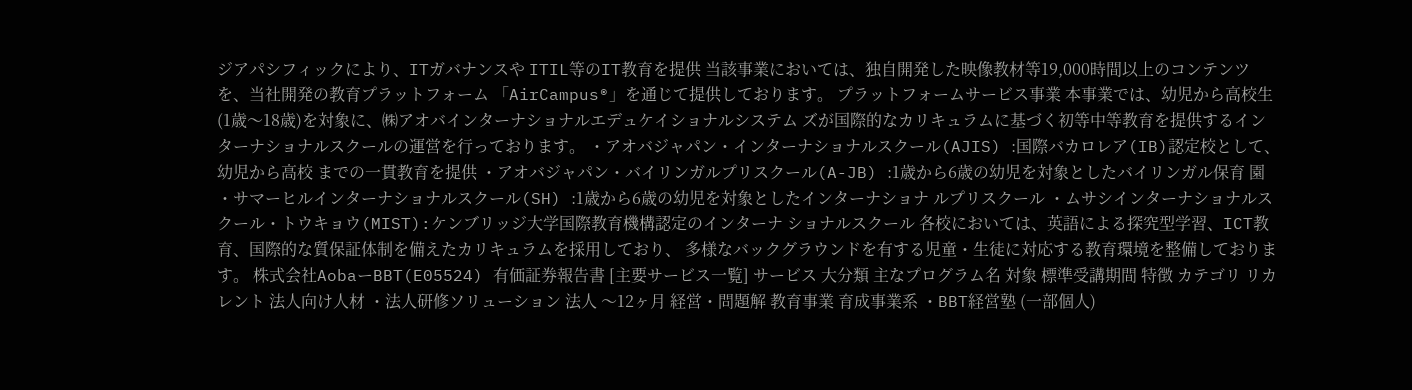ジアパシフィックにより、ITガバナンスや ITIL等のIT教育を提供 当該事業においては、独自開発した映像教材等19,000時間以上のコンテンツを、当社開発の教育プラットフォーム 「AirCampus®」を通じて提供しております。 プラットフォームサービス事業 本事業では、幼児から高校生(1歳〜18歳)を対象に、㈱アオバインターナショナルエデュケイショナルシステム ズが国際的なカリキュラムに基づく初等中等教育を提供するインターナショナルスクールの運営を行っております。 ・アオバジャパン・インターナショナルスクール(AJIS) :国際バカロレア(IB)認定校として、幼児から高校 までの一貫教育を提供 ・アオバジャパン・バイリンガルプリスクール(A-JB) :1歳から6歳の幼児を対象としたバイリンガル保育 園 ・サマーヒルインターナショナルスクール(SH) :1歳から6歳の幼児を対象としたインターナショナ ルプリスクール ・ムサシインターナショナルスクール・トウキョウ(MIST):ケンブリッジ大学国際教育機構認定のインターナ ショナルスクール 各校においては、英語による探究型学習、ICT教育、国際的な質保証体制を備えたカリキュラムを採用しており、 多様なバックグラウンドを有する児童・生徒に対応する教育環境を整備しております。 株式会社AobaーBBT(E05524) 有価証券報告書 [主要サービス一覧] サービス 大分類 主なプログラム名 対象 標準受講期間 特徴 カテゴリ リカレント 法人向け人材 ・法人研修ソリューション 法人 〜12ヶ月 経営・問題解 教育事業 育成事業系 ・BBT経営塾 (一部個人)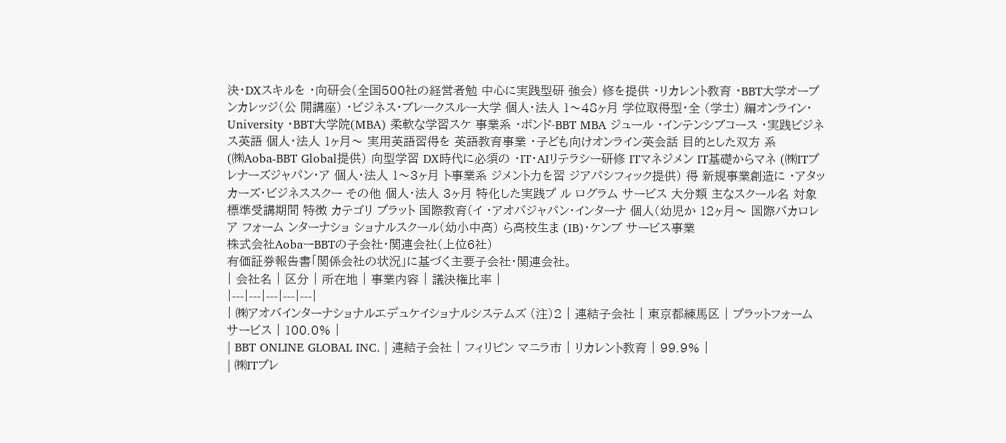決・DXスキルを ・向研会(全国500社の経営者勉 中心に実践型研 強会) 修を提供 ・リカレント教育 ・BBT大学オープンカレッジ(公 開講座) ・ビジネス・ブレークスルー大学 個人・法人 1〜48ヶ月 学位取得型・全 (学士) 編オンライン・ University ・BBT大学院(MBA) 柔軟な学習スケ 事業系 ・ボンド-BBT MBA ジュール ・インテンシブコース ・実践ビジネス英語 個人・法人 1ヶ月〜 実用英語習得を 英語教育事業 ・子ども向けオンライン英会話 目的とした双方 系 (㈱Aoba-BBT Global提供) 向型学習 DX時代に必須の ・IT・AIリテラシー研修 ITマネジメン IT基礎からマネ (㈱ITプレナーズジャパン・ア 個人・法人 1〜3ヶ月 ト事業系 ジメント力を習 ジアパシフィック提供) 得 新規事業創造に ・アタッカーズ・ビジネススクー その他 個人・法人 3ヶ月 特化した実践プ ル ログラム サービス 大分類 主なスクール名 対象 標準受講期間 特徴 カテゴリ プラット 国際教育(イ ・アオバジャパン・インターナ 個人(幼児か 12ヶ月〜 国際バカロレア フォーム ンターナショ ショナルスクール(幼小中高) ら高校生ま (IB)・ケンブ サービス事業
株式会社AobaーBBTの子会社・関連会社(上位6社)
有価証券報告書「関係会社の状況」に基づく主要子会社・関連会社。
| 会社名 | 区分 | 所在地 | 事業内容 | 議決権比率 |
|---|---|---|---|---|
| ㈱アオバインターナショナルエデュケイショナルシステムズ (注)2 | 連結子会社 | 東京都練馬区 | プラットフォーム サービス | 100.0% |
| BBT ONLINE GLOBAL INC. | 連結子会社 | フィリピン マニラ市 | リカレント教育 | 99.9% |
| ㈱ITプレ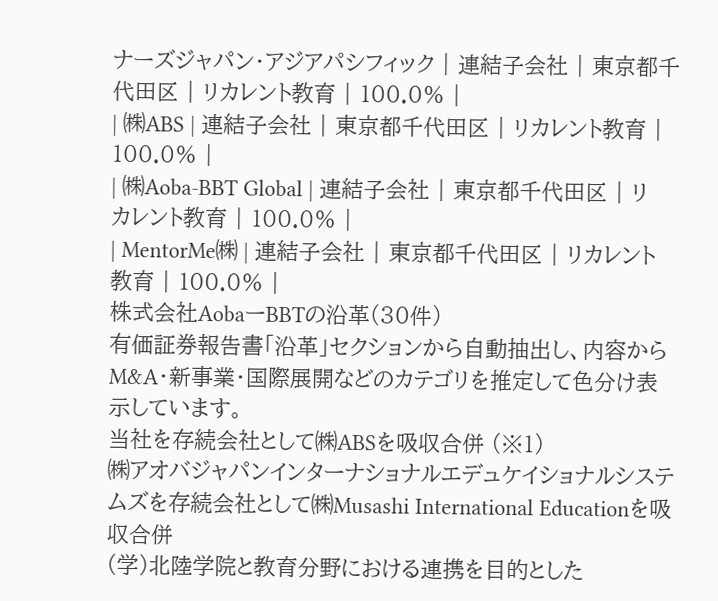ナーズジャパン・アジアパシフィック | 連結子会社 | 東京都千代田区 | リカレント教育 | 100.0% |
| ㈱ABS | 連結子会社 | 東京都千代田区 | リカレント教育 | 100.0% |
| ㈱Aoba-BBT Global | 連結子会社 | 東京都千代田区 | リカレント教育 | 100.0% |
| MentorMe㈱ | 連結子会社 | 東京都千代田区 | リカレント教育 | 100.0% |
株式会社AobaーBBTの沿革(30件)
有価証券報告書「沿革」セクションから自動抽出し、内容からM&A・新事業・国際展開などのカテゴリを推定して色分け表示しています。
当社を存続会社として㈱ABSを吸収合併 (※1)
㈱アオバジャパンインターナショナルエデュケイショナルシステムズを存続会社として㈱Musashi International Educationを吸収合併
(学)北陸学院と教育分野における連携を目的とした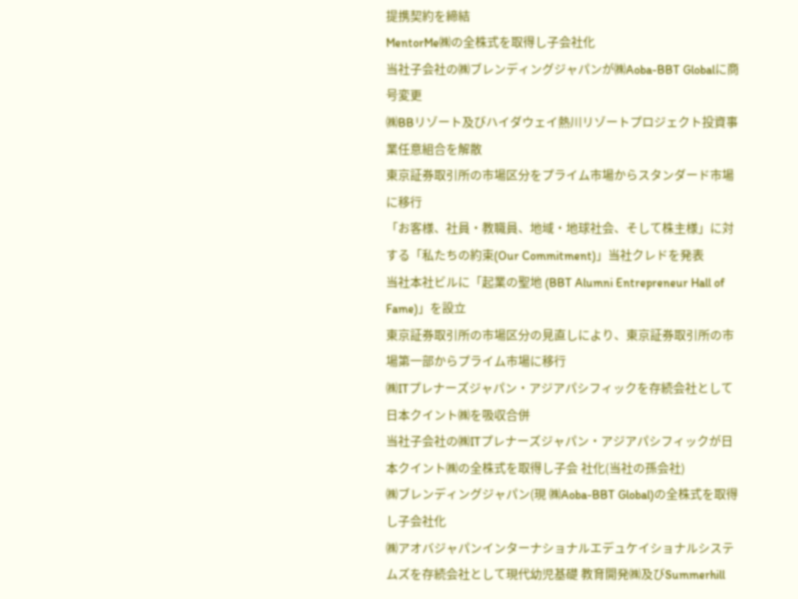提携契約を締結
MentorMe㈱の全株式を取得し子会社化
当社子会社の㈱ブレンディングジャパンが㈱Aoba-BBT Globalに商号変更
㈱BBリゾート及びハイダウェイ熱川リゾートプロジェクト投資事業任意組合を解散
東京証券取引所の市場区分をプライム市場からスタンダード市場に移行
「お客様、社員・教職員、地域・地球社会、そして株主様」に対する「私たちの約束(Our Commitment)」当社クレドを発表
当社本社ビルに「起業の聖地 (BBT Alumni Entrepreneur Hall of Fame)」を設立
東京証券取引所の市場区分の見直しにより、東京証券取引所の市場第一部からプライム市場に移行
㈱ITプレナーズジャパン・アジアパシフィックを存続会社として日本クイント㈱を吸収合併
当社子会社の㈱ITプレナーズジャパン・アジアパシフィックが日本クイント㈱の全株式を取得し子会 社化(当社の孫会社)
㈱ブレンディングジャパン(現 ㈱Aoba-BBT Global)の全株式を取得し子会社化
㈱アオバジャパンインターナショナルエデュケイショナルシステムズを存続会社として現代幼児基礎 教育開発㈱及びSummerhill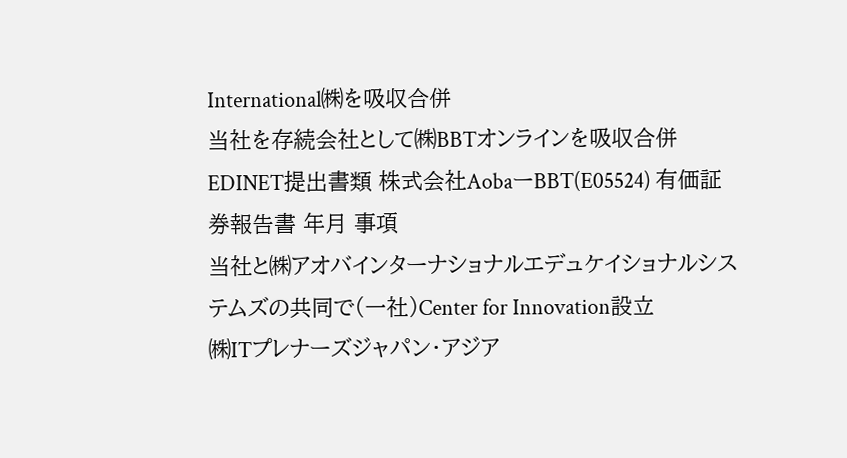International㈱を吸収合併
当社を存続会社として㈱BBTオンラインを吸収合併 EDINET提出書類 株式会社AobaーBBT(E05524) 有価証券報告書 年月 事項
当社と㈱アオバインターナショナルエデュケイショナルシステムズの共同で(一社)Center for Innovation設立
㈱ITプレナーズジャパン・アジア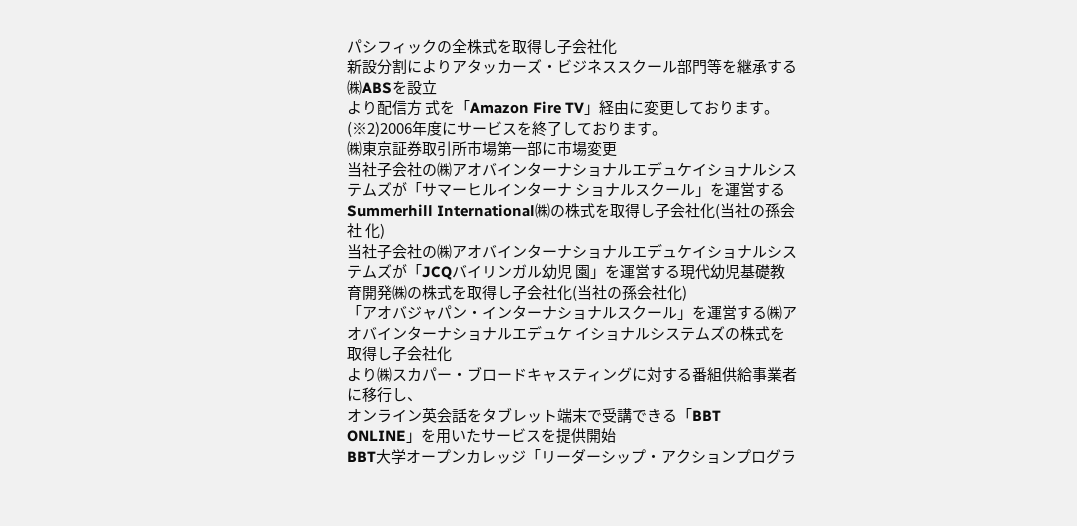パシフィックの全株式を取得し子会社化
新設分割によりアタッカーズ・ビジネススクール部門等を継承する㈱ABSを設立
より配信方 式を「Amazon Fire TV」経由に変更しております。 (※2)2006年度にサービスを終了しております。
㈱東京証券取引所市場第一部に市場変更
当社子会社の㈱アオバインターナショナルエデュケイショナルシステムズが「サマーヒルインターナ ショナルスクール」を運営するSummerhill International㈱の株式を取得し子会社化(当社の孫会社 化)
当社子会社の㈱アオバインターナショナルエデュケイショナルシステムズが「JCQバイリンガル幼児 園」を運営する現代幼児基礎教育開発㈱の株式を取得し子会社化(当社の孫会社化)
「アオバジャパン・インターナショナルスクール」を運営する㈱アオバインターナショナルエデュケ イショナルシステムズの株式を取得し子会社化
より㈱スカパー・ブロードキャスティングに対する番組供給事業者に移行し、
オンライン英会話をタブレット端末で受講できる「BBT ONLINE」を用いたサービスを提供開始
BBT大学オープンカレッジ「リーダーシップ・アクションプログラ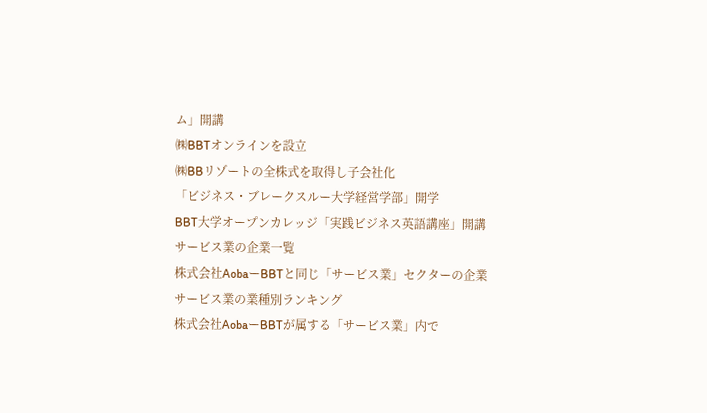ム」開講
㈱BBTオンラインを設立
㈱BBリゾートの全株式を取得し子会社化
「ビジネス・ブレークスルー大学経営学部」開学
BBT大学オープンカレッジ「実践ビジネス英語講座」開講
サービス業の企業一覧
株式会社AobaーBBTと同じ「サービス業」セクターの企業
サービス業の業種別ランキング
株式会社AobaーBBTが属する「サービス業」内で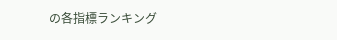の各指標ランキング